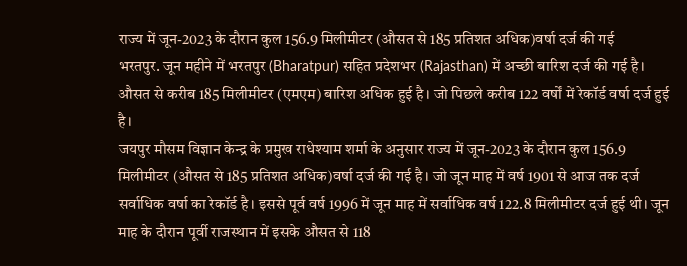राज्य में जून-2023 के दौरान कुल 156.9 मिलीमीटर (औसत से 185 प्रतिशत अधिक)वर्षा दर्ज की गई
भरतपुर. जून महीने में भरतपुर (Bharatpur) सहित प्रदेशभर (Rajasthan) में अच्छी बारिश दर्ज की गई है। औसत से करीब 185 मिलीमीटर (एमएम) बारिश अधिक हुई है। जो पिछले करीब 122 वर्षों में रेकॉर्ड वर्षा दर्ज हुई है।
जयपुर मौसम विज्ञान केन्द्र के प्रमुख राधेश्याम शर्मा के अनुसार राज्य में जून-2023 के दौरान कुल 156.9 मिलीमीटर (औसत से 185 प्रतिशत अधिक)वर्षा दर्ज की गई है। जो जून माह में वर्ष 1901 से आज तक दर्ज सर्वाधिक वर्षा का रेकॉर्ड है। इससे पूर्व वर्ष 1996 में जून माह में सर्वाधिक वर्ष 122.8 मिलीमीटर दर्ज हुई थी। जून माह के दौरान पूर्वी राजस्थान में इसके औसत से 118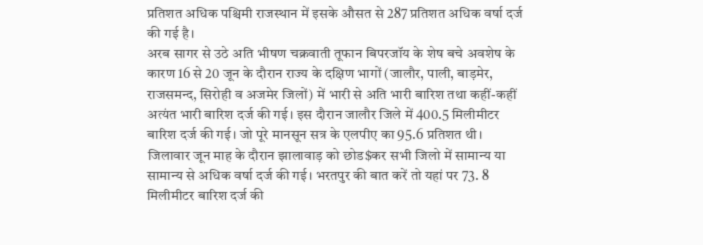प्रतिशत अधिक पश्चिमी राजस्थान में इसके औसत से 287 प्रतिशत अधिक वर्षा दर्ज की गई है।
अरब सागर से उठे अति भीषण चक्रवाती तूफान बिपरजॉय के शेष बचे अवशेष के कारण 16 से 20 जून के दौरान राज्य के दक्षिण भागों (जालौर, पाली, बाड़मेर, राजसमन्द, सिरोही व अजमेर जिलों) में भारी से अति भारी बारिश तथा कहीं-कहीं अत्यंत भारी बारिश दर्ज की गई। इस दौरान जालौर जिले में 400.5 मिलीमीटर बारिश दर्ज की गई। जो पूरे मानसून सत्र के एलपीए का 95.6 प्रतिशत थी। जिलावार जून माह के दौरान झालावाड़ को छोड$कर सभी जिलो में सामान्य या सामान्य से अधिक वर्षा दर्ज की गई। भरतपुर की बात करें तो यहां पर 73. 8 मिलीमीटर बारिश दर्ज की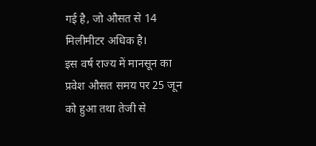गई है, जो औसत से 14 मिलीमीटर अधिक है।
इस वर्ष राज्य में मानसून का प्रवेश औसत समय पर 25 जून को हुआ तथा तेजी से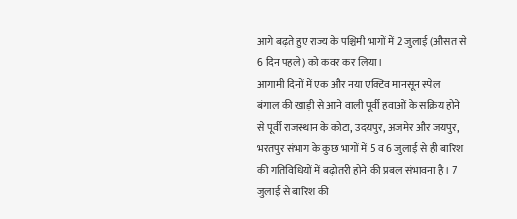आगे बढ़ते हुए राज्य के पश्चिमी भागों में 2 जुलाई (औसत से 6 दिन पहले) को कवर कर लिया।
आगामी दिनों में एक और नया एक्टिव मानसून स्पेल
बंगाल की खाड़ी से आने वाली पूर्वी हवाओं के सक्रिय होने से पूर्वी राजस्थान के कोटा, उदयपुर, अजमेर और जयपुर, भरतपुर संभाग के कुछ भागों में 5 व 6 जुलाई से ही बारिश की गतिविधियों में बढ़ोतरी होने की प्रबल संभावना है। 7 जुलाई से बारिश की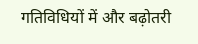गतिविधियों में और बढ़ोतरी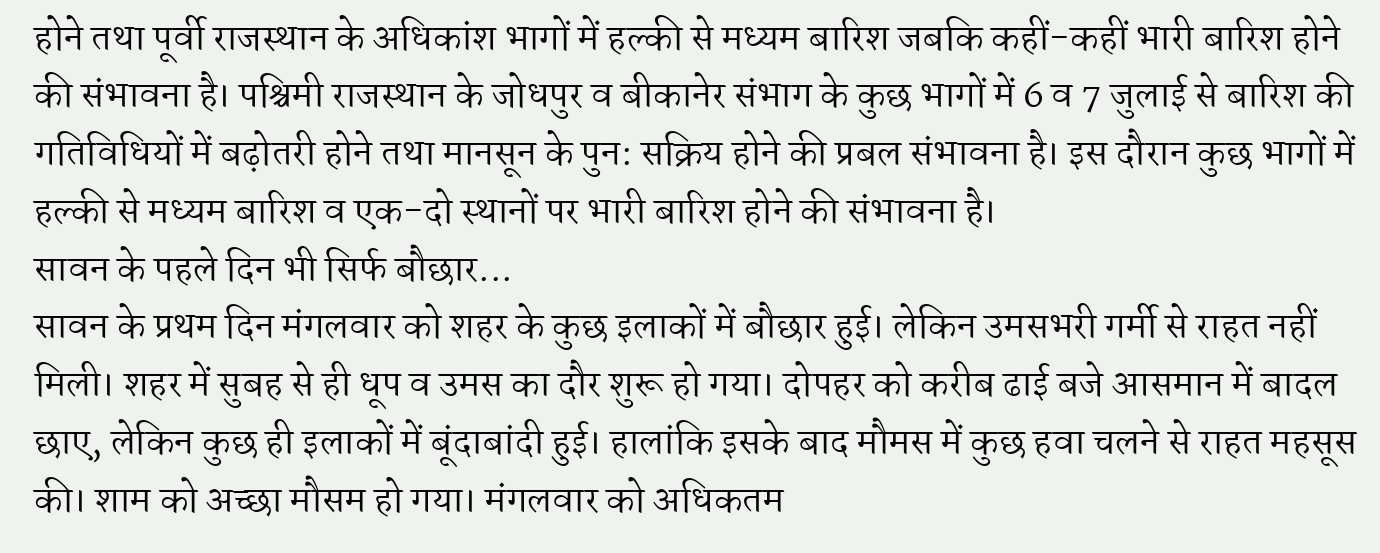होने तथा पूर्वी राजस्थान के अधिकांश भागों में हल्की से मध्यम बारिश जबकि कहीं-कहीं भारी बारिश होने की संभावना है। पश्चिमी राजस्थान के जोधपुर व बीकानेर संभाग के कुछ भागों में 6 व 7 जुलाई से बारिश की गतिविधियों में बढ़ोतरी होने तथा मानसून के पुन: सक्रिय होने की प्रबल संभावना है। इस दौरान कुछ भागों में हल्की से मध्यम बारिश व एक-दो स्थानों पर भारी बारिश होने की संभावना है।
सावन के पहले दिन भी सिर्फ बौछार...
सावन के प्रथम दिन मंगलवार को शहर के कुछ इलाकों में बौछार हुई। लेकिन उमसभरी गर्मी से राहत नहीं मिली। शहर में सुबह से ही धूप व उमस का दौर शुरू हो गया। दोपहर को करीब ढाई बजे आसमान में बादल छाए, लेकिन कुछ ही इलाकों में बूंदाबांदी हुई। हालांकि इसके बाद मौमस में कुछ हवा चलने से राहत महसूस की। शाम को अच्छा मौसम हो गया। मंगलवार को अधिकतम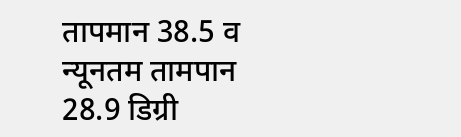तापमान 38.5 व न्यूनतम तामपान 28.9 डिग्री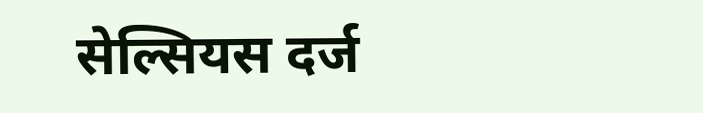सेल्सियस दर्ज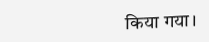किया गया।